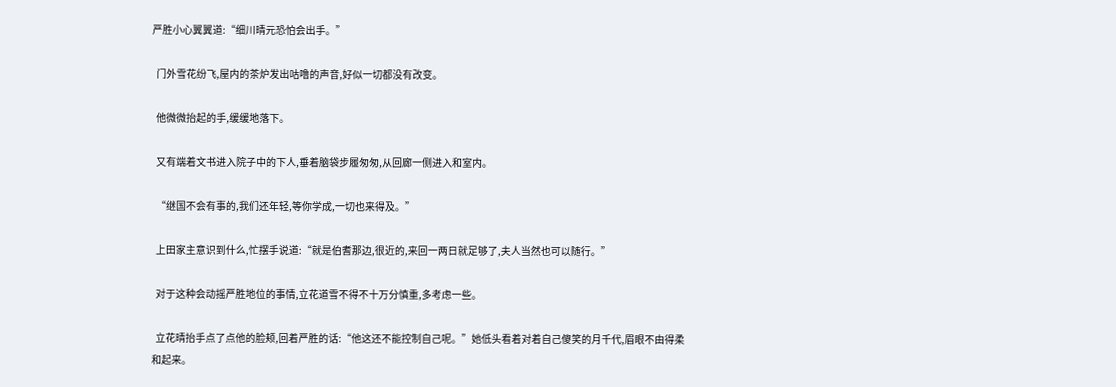严胜小心翼翼道:“细川晴元恐怕会出手。”

  门外雪花纷飞,屋内的茶炉发出咕噜的声音,好似一切都没有改变。

  他微微抬起的手,缓缓地落下。

  又有端着文书进入院子中的下人,垂着脑袋步履匆匆,从回廊一侧进入和室内。

  “继国不会有事的,我们还年轻,等你学成,一切也来得及。”

  上田家主意识到什么,忙摆手说道:“就是伯耆那边,很近的,来回一两日就足够了,夫人当然也可以随行。”

  对于这种会动摇严胜地位的事情,立花道雪不得不十万分慎重,多考虑一些。

  立花晴抬手点了点他的脸颊,回着严胜的话:“他这还不能控制自己呢。”她低头看着对着自己傻笑的月千代,眉眼不由得柔和起来。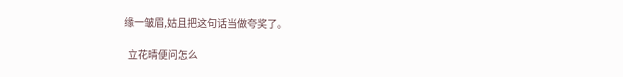缘一皱眉,姑且把这句话当做夸奖了。

  立花晴便问怎么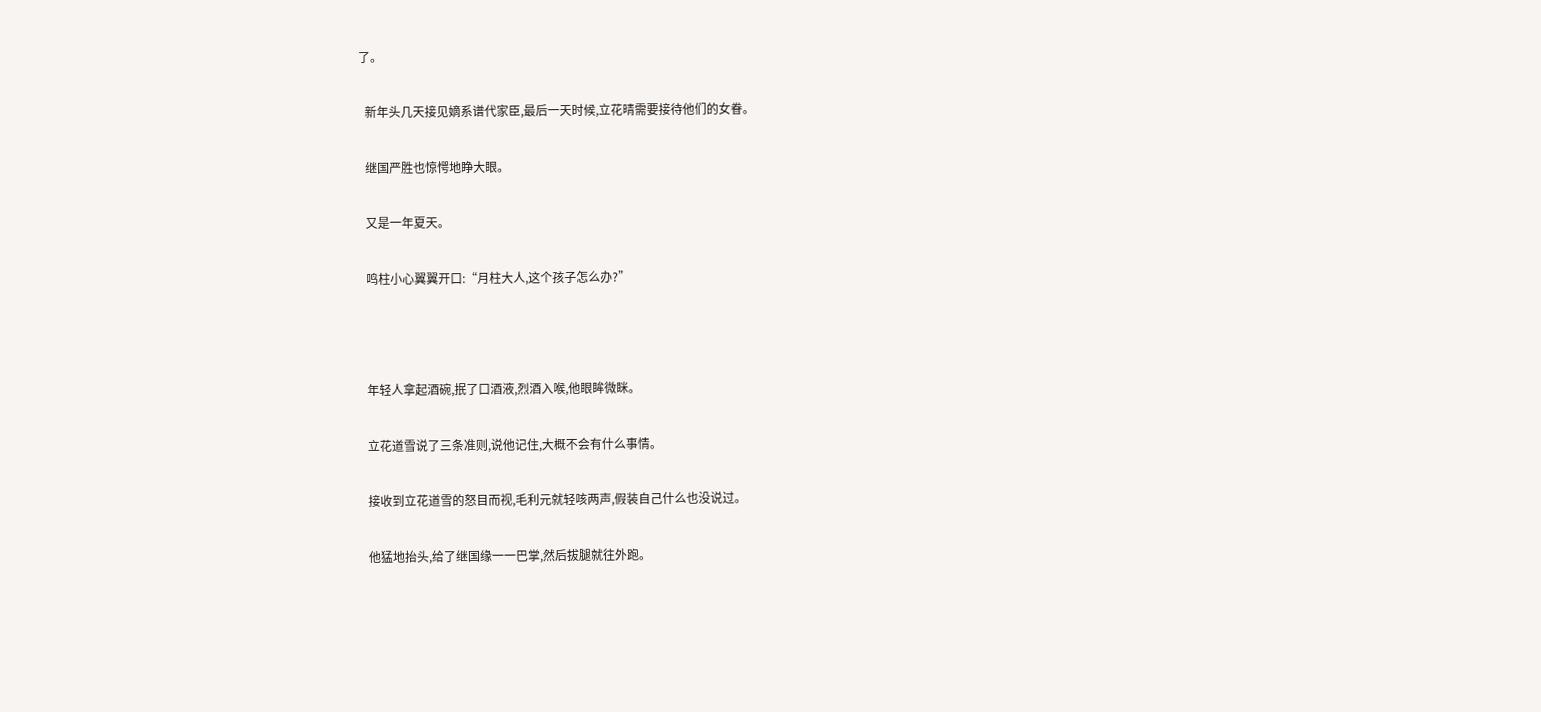了。

  新年头几天接见嫡系谱代家臣,最后一天时候,立花晴需要接待他们的女眷。

  继国严胜也惊愕地睁大眼。

  又是一年夏天。

  鸣柱小心翼翼开口:“月柱大人,这个孩子怎么办?”



  年轻人拿起酒碗,抿了口酒液,烈酒入喉,他眼眸微眯。

  立花道雪说了三条准则,说他记住,大概不会有什么事情。

  接收到立花道雪的怒目而视,毛利元就轻咳两声,假装自己什么也没说过。

  他猛地抬头,给了继国缘一一巴掌,然后拔腿就往外跑。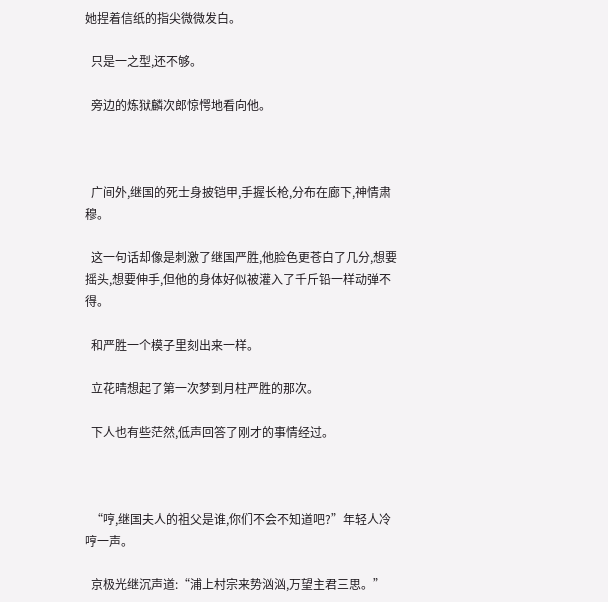她捏着信纸的指尖微微发白。

  只是一之型,还不够。

  旁边的炼狱麟次郎惊愕地看向他。



  广间外,继国的死士身披铠甲,手握长枪,分布在廊下,神情肃穆。

  这一句话却像是刺激了继国严胜,他脸色更苍白了几分,想要摇头,想要伸手,但他的身体好似被灌入了千斤铅一样动弹不得。

  和严胜一个模子里刻出来一样。

  立花晴想起了第一次梦到月柱严胜的那次。

  下人也有些茫然,低声回答了刚才的事情经过。



  “哼,继国夫人的祖父是谁,你们不会不知道吧?”年轻人冷哼一声。

  京极光继沉声道:“浦上村宗来势汹汹,万望主君三思。”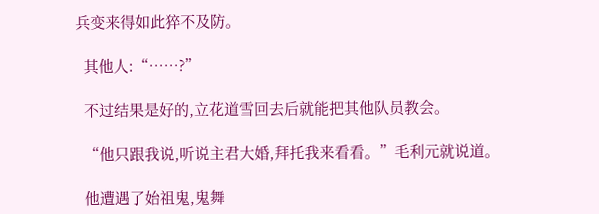兵变来得如此猝不及防。

  其他人:“……?”

  不过结果是好的,立花道雪回去后就能把其他队员教会。

  “他只跟我说,听说主君大婚,拜托我来看看。”毛利元就说道。

  他遭遇了始祖鬼,鬼舞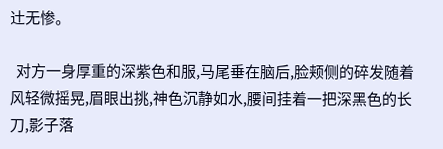辻无惨。

  对方一身厚重的深紫色和服,马尾垂在脑后,脸颊侧的碎发随着风轻微摇晃,眉眼出挑,神色沉静如水,腰间挂着一把深黑色的长刀,影子落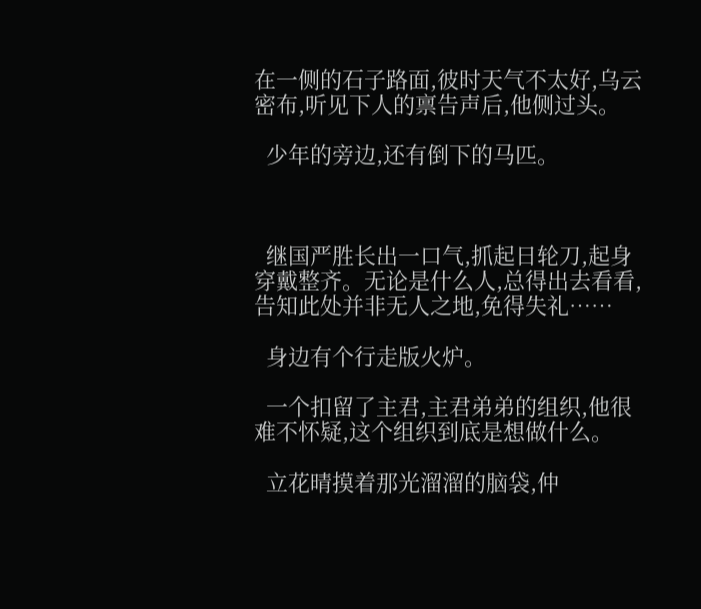在一侧的石子路面,彼时天气不太好,乌云密布,听见下人的禀告声后,他侧过头。

  少年的旁边,还有倒下的马匹。



  继国严胜长出一口气,抓起日轮刀,起身穿戴整齐。无论是什么人,总得出去看看,告知此处并非无人之地,免得失礼……

  身边有个行走版火炉。

  一个扣留了主君,主君弟弟的组织,他很难不怀疑,这个组织到底是想做什么。

  立花晴摸着那光溜溜的脑袋,仲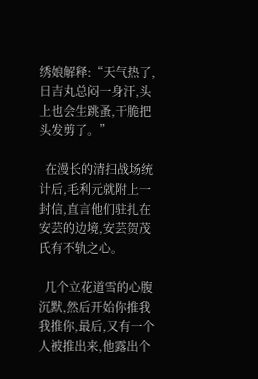绣娘解释:“天气热了,日吉丸总闷一身汗,头上也会生跳蚤,干脆把头发剪了。”

  在漫长的清扫战场统计后,毛利元就附上一封信,直言他们驻扎在安芸的边境,安芸贺茂氏有不轨之心。

  几个立花道雪的心腹沉默,然后开始你推我我推你,最后,又有一个人被推出来,他露出个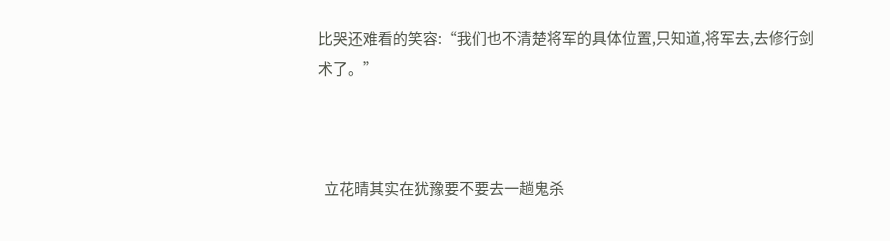比哭还难看的笑容:“我们也不清楚将军的具体位置,只知道,将军去,去修行剑术了。”



  立花晴其实在犹豫要不要去一趟鬼杀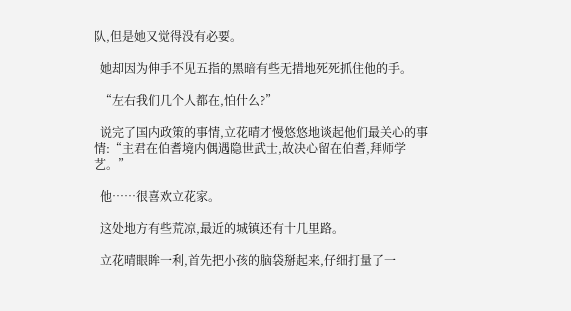队,但是她又觉得没有必要。

  她却因为伸手不见五指的黑暗有些无措地死死抓住他的手。

  “左右我们几个人都在,怕什么?”

  说完了国内政策的事情,立花晴才慢悠悠地谈起他们最关心的事情:“主君在伯耆境内偶遇隐世武士,故决心留在伯耆,拜师学艺。”

  他……很喜欢立花家。

  这处地方有些荒凉,最近的城镇还有十几里路。

  立花晴眼眸一利,首先把小孩的脑袋掰起来,仔细打量了一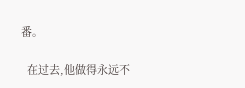番。

  在过去,他做得永远不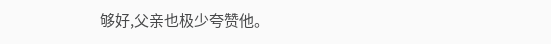够好,父亲也极少夸赞他。